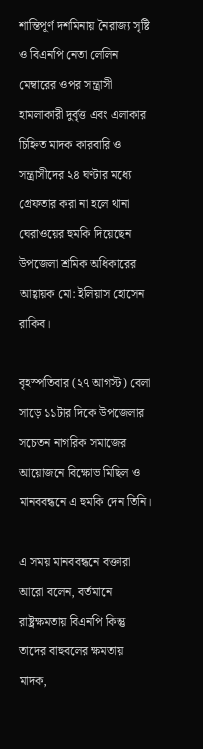শান্তিপূর্ণ দশমিনায় নৈরাজ্য সৃষ্টি ও বিএনপি নেতা লেলিন মেম্বারের ওপর সন্ত্রাসী হামলাকারী দুর্বৃত্ত এবং এলাকার চিহ্নিত মাদক কারবারি ও সন্ত্রাসীদের ২৪ ঘণ্টার মধ্যে গ্রেফতার করা না হলে থানা ঘেরাওয়ের হুমকি দিয়েছেন উপজেলা শ্রমিক অধিকারের আহ্বায়ক মো: ইলিয়াস হোসেন রাকিব।

বৃহস্পতিবার (২৭ আগস্ট) বেলা সাড়ে ১১টার দিকে উপজেলার সচেতন নাগরিক সমাজের আয়োজনে বিক্ষোভ মিছিল ও মানববন্ধনে এ হুমকি দেন তিনি।

এ সময় মানববন্ধনে বক্তারা আরো বলেন, বর্তমানে রাষ্ট্রক্ষমতায় বিএনপি কিন্তু তাদের বাহুবলের ক্ষমতায় মাদক,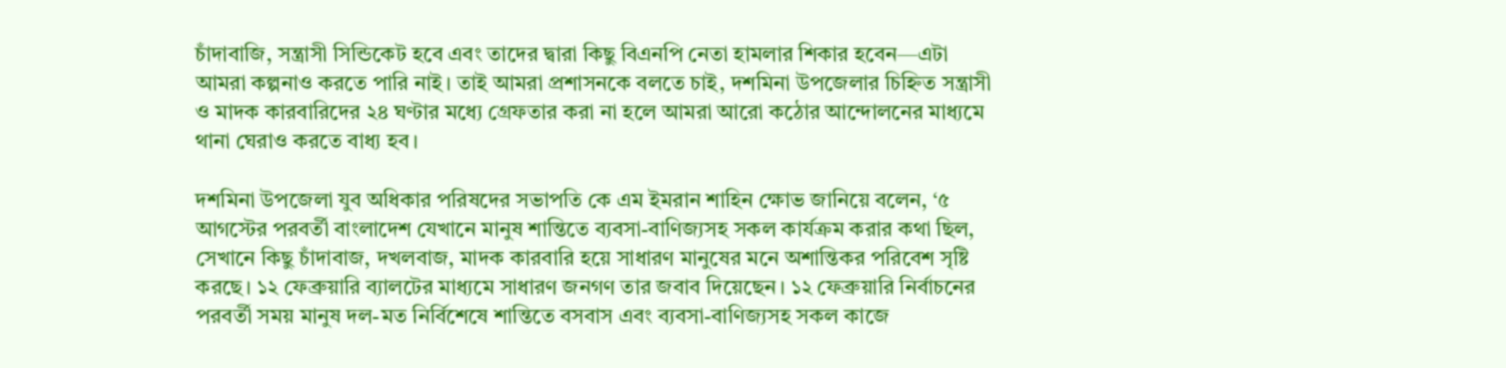চাঁদাবাজি, সন্ত্রাসী সিন্ডিকেট হবে এবং তাদের দ্বারা কিছু বিএনপি নেতা হামলার শিকার হবেন—এটা আমরা কল্পনাও করতে পারি নাই। তাই আমরা প্রশাসনকে বলতে চাই, দশমিনা উপজেলার চিহ্নিত সন্ত্রাসী ও মাদক কারবারিদের ২৪ ঘণ্টার মধ্যে গ্রেফতার করা না হলে আমরা আরো কঠোর আন্দোলনের মাধ্যমে থানা ঘেরাও করতে বাধ্য হব।

দশমিনা উপজেলা যুব অধিকার পরিষদের সভাপতি কে এম ইমরান শাহিন ক্ষোভ জানিয়ে বলেন, ‘৫ আগস্টের পরবর্তী বাংলাদেশ যেখানে মানুষ শান্তিতে ব্যবসা-বাণিজ্যসহ সকল কার্যক্রম করার কথা ছিল, সেখানে কিছু চাঁদাবাজ, দখলবাজ, মাদক কারবারি হয়ে সাধারণ মানুষের মনে অশান্তিকর পরিবেশ সৃষ্টি করছে। ১২ ফেব্রুয়ারি ব্যালটের মাধ্যমে সাধারণ জনগণ তার জবাব দিয়েছেন। ১২ ফেব্রুয়ারি নির্বাচনের পরবর্তী সময় মানুষ দল-মত নির্বিশেষে শান্তিতে বসবাস এবং ব্যবসা-বাণিজ্যসহ সকল কাজে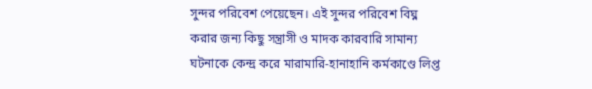সুন্দর পরিবেশ পেয়েছেন। এই সুন্দর পরিবেশ বিঘ্ন করার জন্য কিছু সন্ত্রাসী ও মাদক কারবারি সামান্য ঘটনাকে কেন্দ্র করে মারামারি-হানাহানি কর্মকাণ্ডে লিপ্ত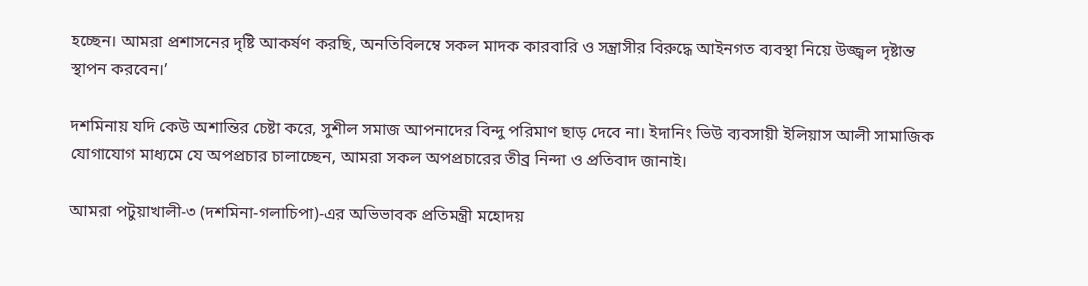হচ্ছেন। আমরা প্রশাসনের দৃষ্টি আকর্ষণ করছি, অনতিবিলম্বে সকল মাদক কারবারি ও সন্ত্রাসীর বিরুদ্ধে আইনগত ব্যবস্থা নিয়ে উজ্জ্বল দৃষ্টান্ত স্থাপন করবেন।’

দশমিনায় যদি কেউ অশান্তির চেষ্টা করে, সুশীল সমাজ আপনাদের বিন্দু পরিমাণ ছাড় দেবে না। ইদানিং ভিউ ব্যবসায়ী ইলিয়াস আলী সামাজিক যোগাযোগ মাধ্যমে যে অপপ্রচার চালাচ্ছেন, আমরা সকল অপপ্রচারের তীব্র নিন্দা ও প্রতিবাদ জানাই।

আমরা পটুয়াখালী-৩ (দশমিনা-গলাচিপা)-এর অভিভাবক প্রতিমন্ত্রী মহোদয়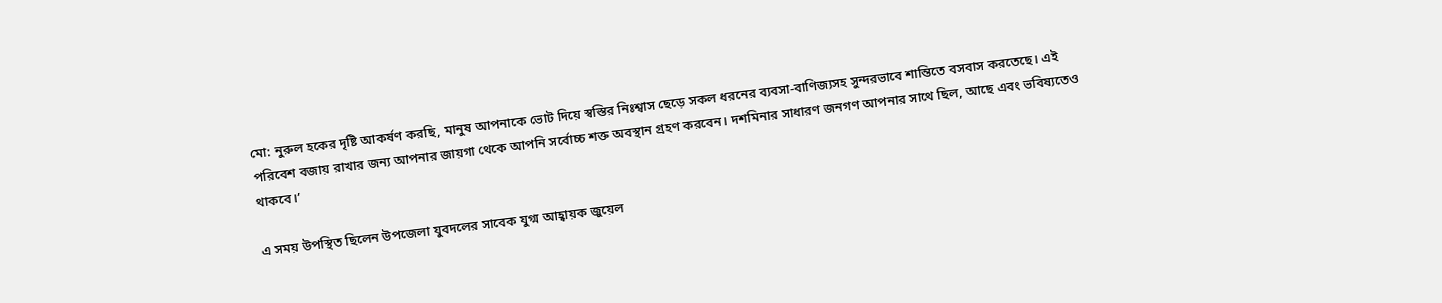মো: নুরুল হকের দৃষ্টি আকর্ষণ করছি, মানুষ আপনাকে ভোট দিয়ে স্বস্তির নিঃশ্বাস ছেড়ে সকল ধরনের ব্যবসা-বাণিজ্যসহ সুন্দরভাবে শান্তিতে বসবাস করতেছে। এই পরিবেশ বজায় রাখার জন্য আপনার জায়গা থেকে আপনি সর্বোচ্চ শক্ত অবস্থান গ্রহণ করবেন। দশমিনার সাধারণ জনগণ আপনার সাথে ছিল, আছে এবং ভবিষ্যতেও থাকবে।’

এ সময় উপস্থিত ছিলেন উপজেলা যুবদলের সাবেক যুগ্ম আহ্বায়ক জুয়েল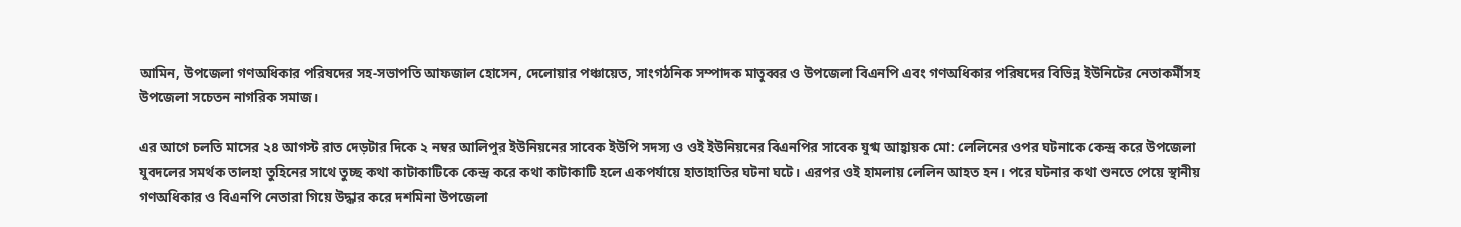আমিন, উপজেলা গণঅধিকার পরিষদের সহ-সভাপতি আফজাল হোসেন, দেলোয়ার পঞ্চায়েত, সাংগঠনিক সম্পাদক মাতুব্বর ও উপজেলা বিএনপি এবং গণঅধিকার পরিষদের বিভিন্ন ইউনিটের নেতাকর্মীসহ উপজেলা সচেতন নাগরিক সমাজ।

এর আগে চলতি মাসের ২৪ আগস্ট রাত দেড়টার দিকে ২ নম্বর আলিপুর ইউনিয়নের সাবেক ইউপি সদস্য ও ওই ইউনিয়নের বিএনপির সাবেক যুগ্ম আহ্বায়ক মো: লেলিনের ওপর ঘটনাকে কেন্দ্র করে উপজেলা যুবদলের সমর্থক তালহা তুহিনের সাথে তুচ্ছ কথা কাটাকাটিকে কেন্দ্র করে কথা কাটাকাটি হলে একপর্যায়ে হাতাহাতির ঘটনা ঘটে। এরপর ওই হামলায় লেলিন আহত হন। পরে ঘটনার কথা শুনতে পেয়ে স্থানীয় গণঅধিকার ও বিএনপি নেতারা গিয়ে উদ্ধার করে দশমিনা উপজেলা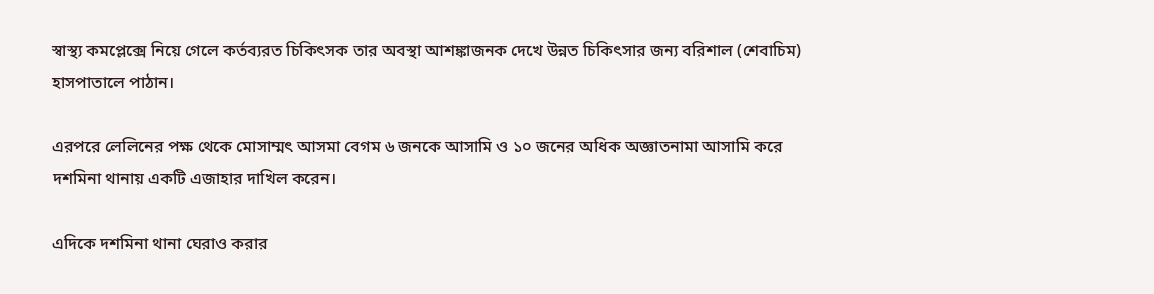স্বাস্থ্য কমপ্লেক্সে নিয়ে গেলে কর্তব্যরত চিকিৎসক তার অবস্থা আশঙ্কাজনক দেখে উন্নত চিকিৎসার জন্য বরিশাল (শেবাচিম) হাসপাতালে পাঠান।

এরপরে লেলিনের পক্ষ থেকে মোসাম্মৎ আসমা বেগম ৬ জনকে আসামি ও ১০ জনের অধিক অজ্ঞাতনামা আসামি করে দশমিনা থানায় একটি এজাহার দাখিল করেন।

এদিকে দশমিনা থানা ঘেরাও করার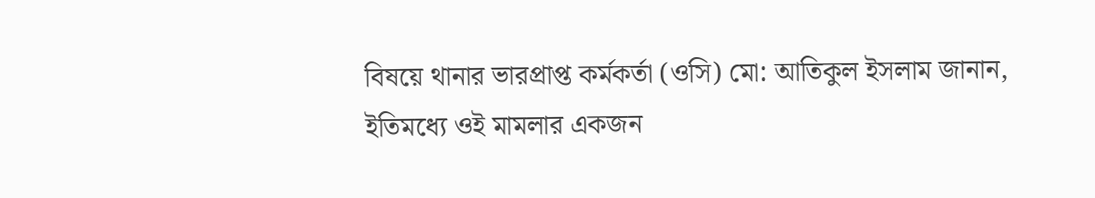বিষয়ে থানার ভারপ্রাপ্ত কর্মকর্তা (ওসি) মো: আতিকুল ইসলাম জানান, ইতিমধ্যে ওই মামলার একজন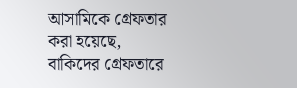আসামিকে গ্রেফতার করা হয়েছে, বাকিদের গ্রেফতারে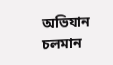অভিযান চলমান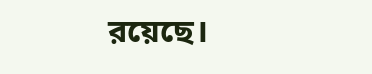রয়েছে।